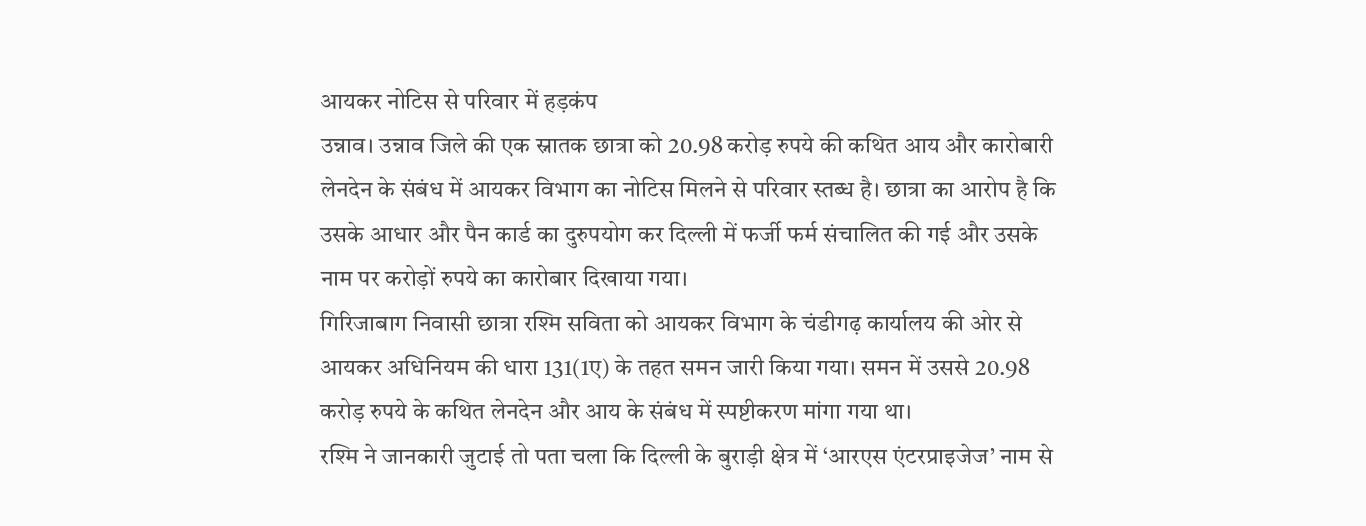आयकर नोटिस से परिवार में हड़कंप
उन्नाव। उन्नाव जिले की एक स्नातक छात्रा को 20.98 करोड़ रुपये की कथित आय और कारोबारी लेनदेन के संबंध में आयकर विभाग का नोटिस मिलने से परिवार स्तब्ध है। छात्रा का आरोप है कि उसके आधार और पैन कार्ड का दुरुपयोग कर दिल्ली में फर्जी फर्म संचालित की गई और उसके नाम पर करोड़ों रुपये का कारोबार दिखाया गया।
गिरिजाबाग निवासी छात्रा रश्मि सविता को आयकर विभाग के चंडीगढ़ कार्यालय की ओर से आयकर अधिनियम की धारा 131(1ए) के तहत समन जारी किया गया। समन में उससे 20.98 करोड़ रुपये के कथित लेनदेन और आय के संबंध में स्पष्टीकरण मांगा गया था।
रश्मि ने जानकारी जुटाई तो पता चला कि दिल्ली के बुराड़ी क्षेत्र में ‘आरएस एंटरप्राइजेज’ नाम से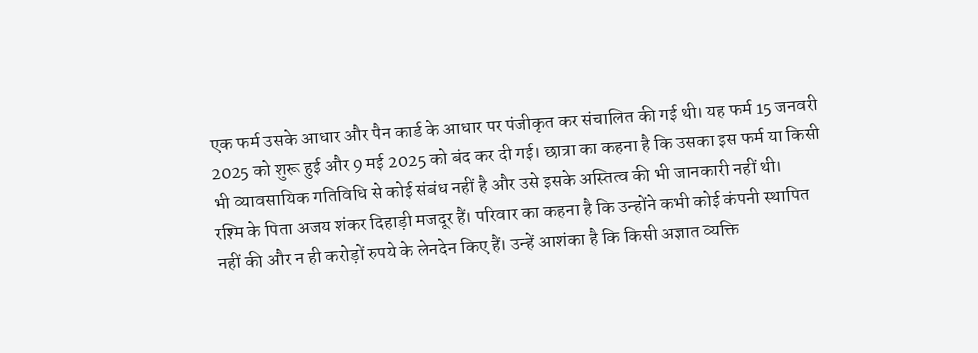एक फर्म उसके आधार और पैन कार्ड के आधार पर पंजीकृत कर संचालित की गई थी। यह फर्म 15 जनवरी 2025 को शुरू हुई और 9 मई 2025 को बंद कर दी गई। छात्रा का कहना है कि उसका इस फर्म या किसी भी व्यावसायिक गतिविधि से कोई संबंध नहीं है और उसे इसके अस्तित्व की भी जानकारी नहीं थी।
रश्मि के पिता अजय शंकर दिहाड़ी मजदूर हैं। परिवार का कहना है कि उन्होंने कभी कोई कंपनी स्थापित नहीं की और न ही करोड़ों रुपये के लेनदेन किए हैं। उन्हें आशंका है कि किसी अज्ञात व्यक्ति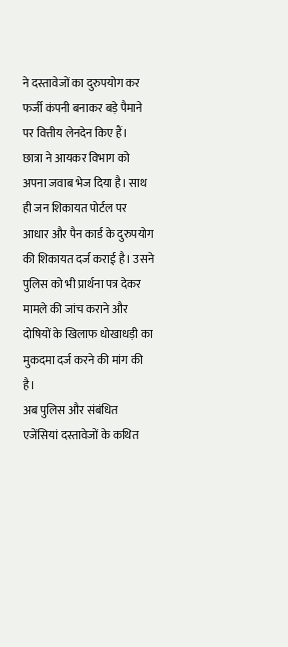ने दस्तावेजों का दुरुपयोग कर फर्जी कंपनी बनाकर बड़े पैमाने पर वित्तीय लेनदेन किए हैं।
छात्रा ने आयकर विभाग को अपना जवाब भेज दिया है। साथ ही जन शिकायत पोर्टल पर आधार और पैन कार्ड के दुरुपयोग की शिकायत दर्ज कराई है। उसने पुलिस को भी प्रार्थना पत्र देकर मामले की जांच कराने और दोषियों के खिलाफ धोखाधड़ी का मुकदमा दर्ज करने की मांग की है।
अब पुलिस और संबंधित एजेंसियां दस्तावेजों के कथित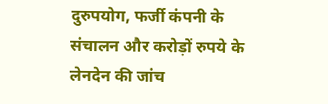दुरुपयोग, फर्जी कंपनी के संचालन और करोड़ों रुपये के लेनदेन की जांच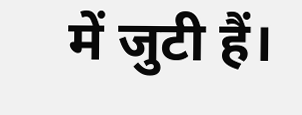में जुटी हैं।